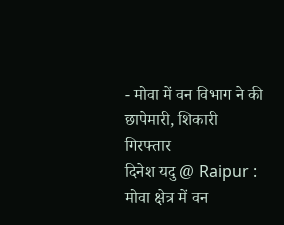- मोवा में वन विभाग ने की छापेमारी, शिकारी गिरफ्तार
दिनेश यदु @ Raipur : मोवा क्षेत्र में वन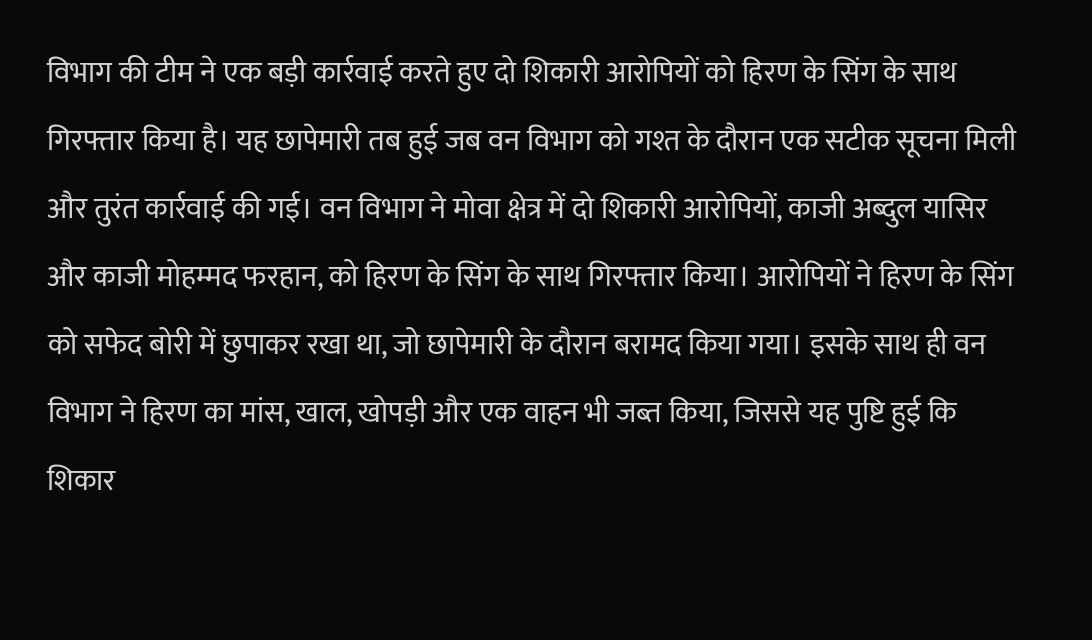विभाग की टीम ने एक बड़ी कार्रवाई करते हुए दो शिकारी आरोपियों को हिरण के सिंग के साथ गिरफ्तार किया है। यह छापेमारी तब हुई जब वन विभाग को गश्त के दौरान एक सटीक सूचना मिली और तुरंत कार्रवाई की गई। वन विभाग ने मोवा क्षेत्र में दो शिकारी आरोपियों, काजी अब्दुल यासिर और काजी मोहम्मद फरहान, को हिरण के सिंग के साथ गिरफ्तार किया। आरोपियों ने हिरण के सिंग को सफेद बोरी में छुपाकर रखा था, जो छापेमारी के दौरान बरामद किया गया। इसके साथ ही वन विभाग ने हिरण का मांस, खाल, खोपड़ी और एक वाहन भी जब्त किया, जिससे यह पुष्टि हुई कि शिकार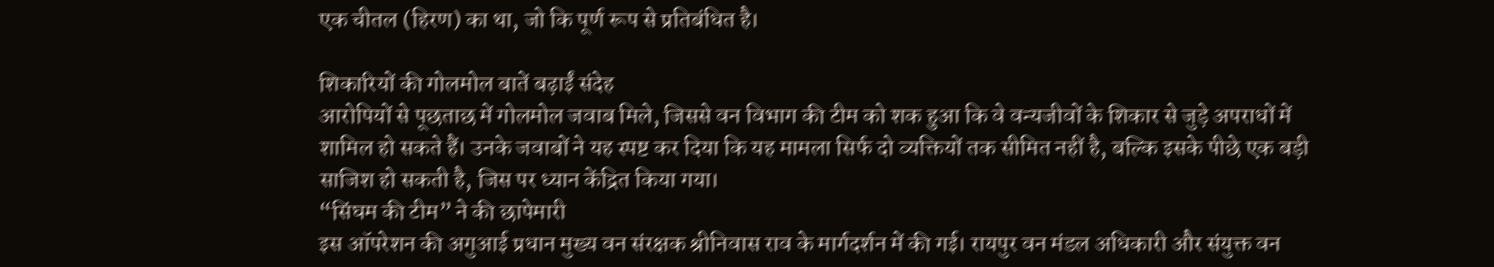एक चीतल (हिरण) का था, जो कि पूर्ण रूप से प्रतिबंधित है।

शिकारियों की गोलमोल बातें बढ़ाईं संदेह
आरोपियों से पूछताछ में गोलमोल जवाब मिले, जिससे वन विभाग की टीम को शक हुआ कि वे वन्यजीवों के शिकार से जुड़े अपराधों में शामिल हो सकते हैं। उनके जवाबों ने यह स्पष्ट कर दिया कि यह मामला सिर्फ दो व्यक्तियों तक सीमित नहीं है, बल्कि इसके पीछे एक बड़ी साजिश हो सकती है, जिस पर ध्यान केंद्रित किया गया।
“सिंघम की टीम” ने की छापेमारी
इस ऑपरेशन की अगुआई प्रधान मुख्य वन संरक्षक श्रीनिवास राव के मार्गदर्शन में की गई। रायपुर वन मंडल अधिकारी और संयुक्त वन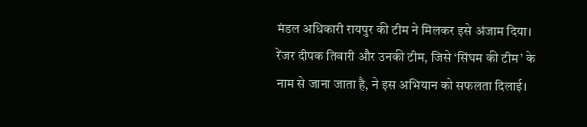मंडल अधिकारी रायपुर की टीम ने मिलकर इसे अंजाम दिया। रेंजर दीपक तिवारी और उनकी टीम, जिसे ‘सिंघम की टीम’ के नाम से जाना जाता है, ने इस अभियान को सफलता दिलाई।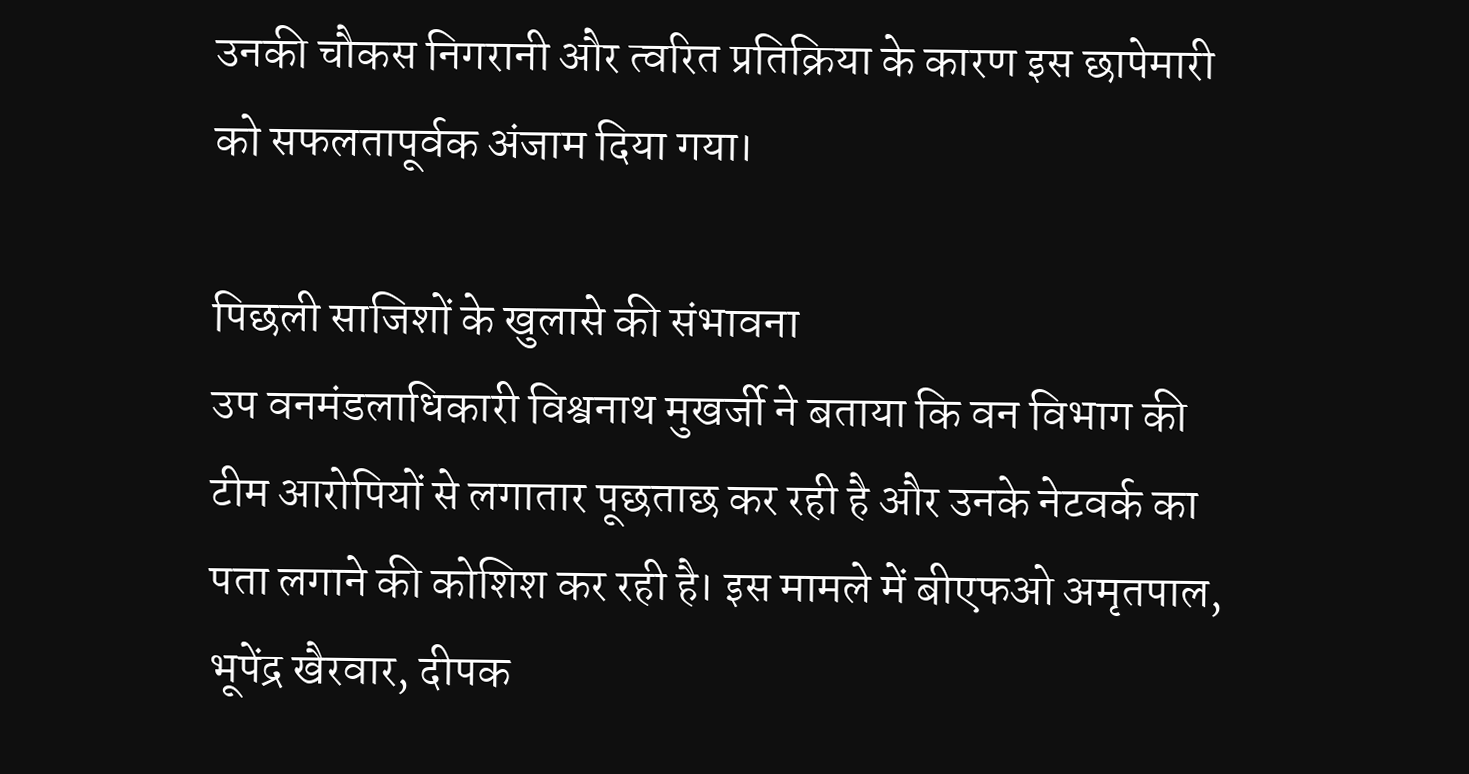उनकी चौकस निगरानी और त्वरित प्रतिक्रिया के कारण इस छापेमारी को सफलतापूर्वक अंजाम दिया गया।

पिछली साजिशों के खुलासे की संभावना
उप वनमंडलाधिकारी विश्वनाथ मुखर्जी ने बताया कि वन विभाग की टीम आरोपियों से लगातार पूछताछ कर रही है और उनके नेटवर्क का पता लगाने की कोशिश कर रही है। इस मामले में बीएफओ अमृतपाल, भूपेंद्र खैरवार, दीपक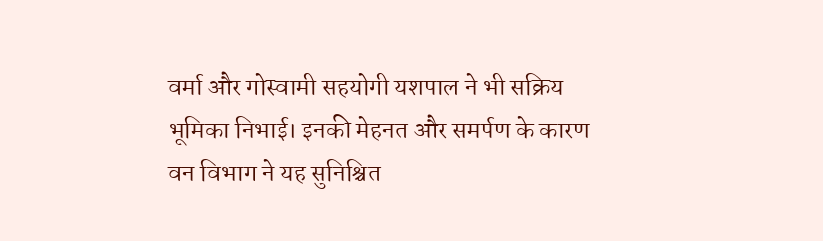वर्मा और गोस्वामी सहयोगी यशपाल ने भी सक्रिय भूमिका निभाई। इनकी मेहनत और समर्पण के कारण वन विभाग ने यह सुनिश्चित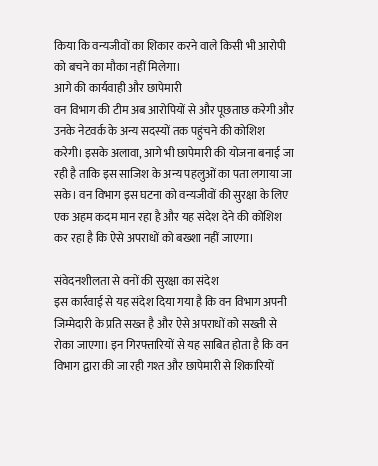किया कि वन्यजीवों का शिकार करने वाले किसी भी आरोपी को बचने का मौका नहीं मिलेगा।
आगे की कार्यवाही और छापेमारी
वन विभाग की टीम अब आरोपियों से और पूछताछ करेगी और उनके नेटवर्क के अन्य सदस्यों तक पहुंचने की कोशिश करेगी। इसके अलावा, आगे भी छापेमारी की योजना बनाई जा रही है ताकि इस साजिश के अन्य पहलुओं का पता लगाया जा सके। वन विभाग इस घटना को वन्यजीवों की सुरक्षा के लिए एक अहम कदम मान रहा है और यह संदेश देने की कोशिश कर रहा है कि ऐसे अपराधों को बख्शा नहीं जाएगा।

संवेदनशीलता से वनों की सुरक्षा का संदेश
इस कार्रवाई से यह संदेश दिया गया है कि वन विभाग अपनी जिम्मेदारी के प्रति सख्त है और ऐसे अपराधों को सख्ती से रोका जाएगा। इन गिरफ्तारियों से यह साबित होता है कि वन विभाग द्वारा की जा रही गश्त और छापेमारी से शिकारियों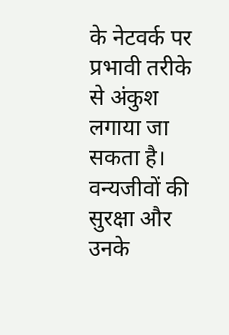के नेटवर्क पर प्रभावी तरीके से अंकुश लगाया जा सकता है। वन्यजीवों की सुरक्षा और उनके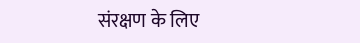संरक्षण के लिए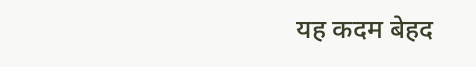यह कदम बेहद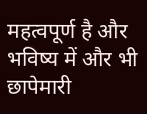महत्वपूर्ण है और भविष्य में और भी छापेमारी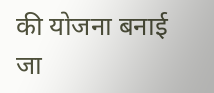की योजना बनाई जा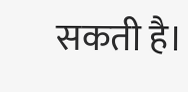सकती है।